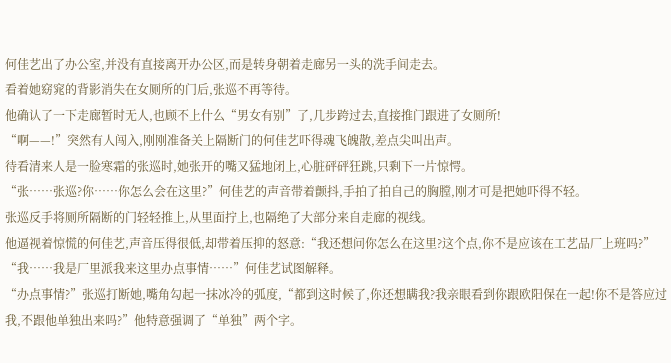何佳艺出了办公室,并没有直接离开办公区,而是转身朝着走廊另一头的洗手间走去。
看着她窈窕的背影消失在女厕所的门后,张巡不再等待。
他确认了一下走廊暂时无人,也顾不上什么“男女有别”了,几步跨过去,直接推门跟进了女厕所!
“啊——!”突然有人闯入,刚刚准备关上隔断门的何佳艺吓得魂飞魄散,差点尖叫出声。
待看清来人是一脸寒霜的张巡时,她张开的嘴又猛地闭上,心脏砰砰狂跳,只剩下一片惊愕。
“张……张巡?你……你怎么会在这里?”何佳艺的声音带着颤抖,手拍了拍自己的胸膛,刚才可是把她吓得不轻。
张巡反手将厕所隔断的门轻轻推上,从里面拧上,也隔绝了大部分来自走廊的视线。
他逼视着惊慌的何佳艺,声音压得很低,却带着压抑的怒意:“我还想问你怎么在这里?这个点,你不是应该在工艺品厂上班吗?”
“我……我是厂里派我来这里办点事情……”何佳艺试图解释。
“办点事情?”张巡打断她,嘴角勾起一抹冰冷的弧度,“都到这时候了,你还想瞒我?我亲眼看到你跟欧阳保在一起!你不是答应过我,不跟他单独出来吗?”他特意强调了“单独”两个字。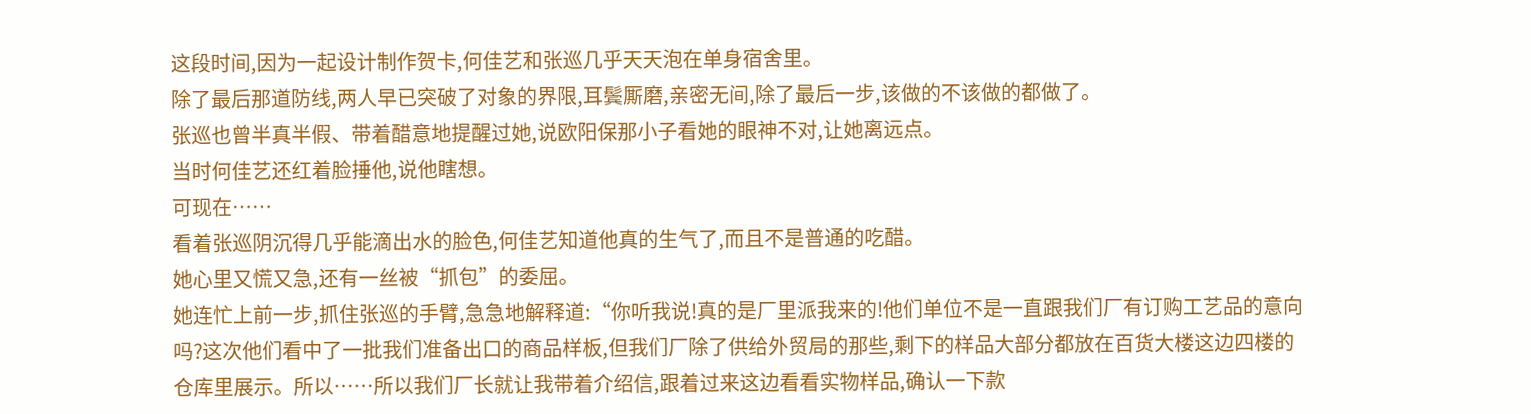这段时间,因为一起设计制作贺卡,何佳艺和张巡几乎天天泡在单身宿舍里。
除了最后那道防线,两人早已突破了对象的界限,耳鬓厮磨,亲密无间,除了最后一步,该做的不该做的都做了。
张巡也曾半真半假、带着醋意地提醒过她,说欧阳保那小子看她的眼神不对,让她离远点。
当时何佳艺还红着脸捶他,说他瞎想。
可现在……
看着张巡阴沉得几乎能滴出水的脸色,何佳艺知道他真的生气了,而且不是普通的吃醋。
她心里又慌又急,还有一丝被“抓包”的委屈。
她连忙上前一步,抓住张巡的手臂,急急地解释道:“你听我说!真的是厂里派我来的!他们单位不是一直跟我们厂有订购工艺品的意向吗?这次他们看中了一批我们准备出口的商品样板,但我们厂除了供给外贸局的那些,剩下的样品大部分都放在百货大楼这边四楼的仓库里展示。所以……所以我们厂长就让我带着介绍信,跟着过来这边看看实物样品,确认一下款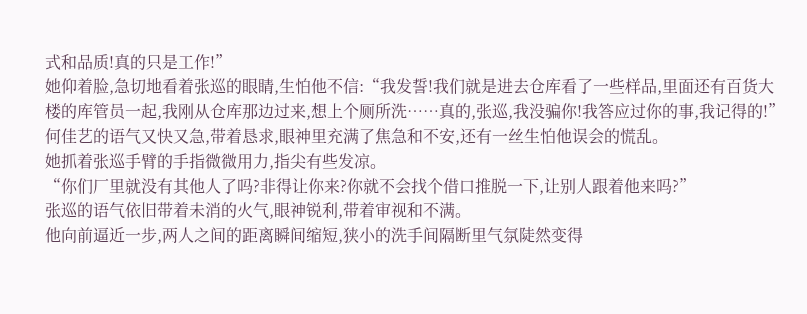式和品质!真的只是工作!”
她仰着脸,急切地看着张巡的眼睛,生怕他不信:“我发誓!我们就是进去仓库看了一些样品,里面还有百货大楼的库管员一起,我刚从仓库那边过来,想上个厕所洗……真的,张巡,我没骗你!我答应过你的事,我记得的!”
何佳艺的语气又快又急,带着恳求,眼神里充满了焦急和不安,还有一丝生怕他误会的慌乱。
她抓着张巡手臂的手指微微用力,指尖有些发凉。
“你们厂里就没有其他人了吗?非得让你来?你就不会找个借口推脱一下,让别人跟着他来吗?”
张巡的语气依旧带着未消的火气,眼神锐利,带着审视和不满。
他向前逼近一步,两人之间的距离瞬间缩短,狭小的洗手间隔断里气氛陡然变得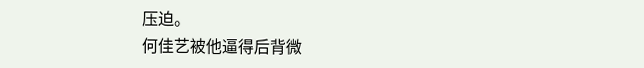压迫。
何佳艺被他逼得后背微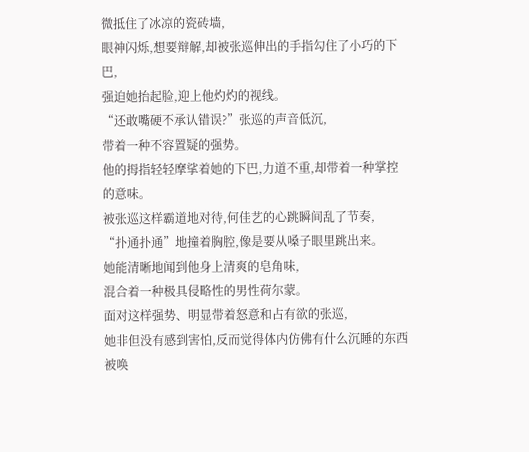微抵住了冰凉的瓷砖墙,
眼神闪烁,想要辩解,却被张巡伸出的手指勾住了小巧的下巴,
强迫她抬起脸,迎上他灼灼的视线。
“还敢嘴硬不承认错误?”张巡的声音低沉,
带着一种不容置疑的强势。
他的拇指轻轻摩挲着她的下巴,力道不重,却带着一种掌控的意味。
被张巡这样霸道地对待,何佳艺的心跳瞬间乱了节奏,
“扑通扑通”地撞着胸腔,像是要从嗓子眼里跳出来。
她能清晰地闻到他身上清爽的皂角味,
混合着一种极具侵略性的男性荷尔蒙。
面对这样强势、明显带着怒意和占有欲的张巡,
她非但没有感到害怕,反而觉得体内仿佛有什么沉睡的东西被唤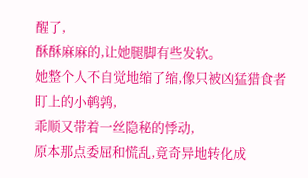醒了,
酥酥麻麻的,让她腿脚有些发软。
她整个人不自觉地缩了缩,像只被凶猛猎食者盯上的小鹌鹑,
乖顺又带着一丝隐秘的悸动,
原本那点委屈和慌乱,竟奇异地转化成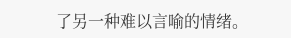了另一种难以言喻的情绪。